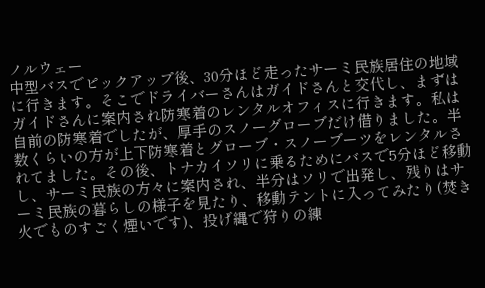ノルウェー
中型バスでピックアップ後、30分ほど走ったサーミ民族居住の地域に行きます。そこでドライバーさんはガイドさんと交代し、まずはガイドさんに案内され防寒着のレンタルオフィスに行きます。私は自前の防寒着でしたが、厚手のスノーグローブだけ借りました。半数くらいの方が上下防寒着とグローブ・スノーブーツをレンタルされてました。その後、トナカイソリに乗るためにバスで5分ほど移動し、サーミ民族の方々に案内され、半分はソリで出発し、残りはサーミ民族の暮らしの様子を見たり、移動テントに入ってみたり(焚き火でものすごく煙いです)、投げ縄で狩りの練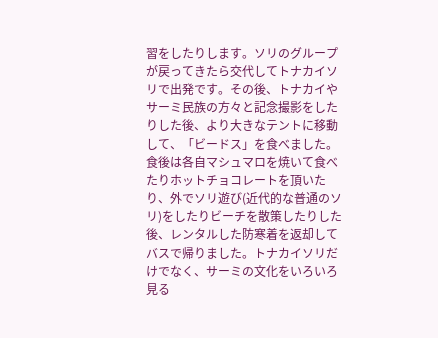習をしたりします。ソリのグループが戻ってきたら交代してトナカイソリで出発です。その後、トナカイやサーミ民族の方々と記念撮影をしたりした後、より大きなテントに移動して、「ビードス」を食べました。食後は各自マシュマロを焼いて食べたりホットチョコレートを頂いたり、外でソリ遊び(近代的な普通のソリ)をしたりビーチを散策したりした後、レンタルした防寒着を返却してバスで帰りました。トナカイソリだけでなく、サーミの文化をいろいろ見る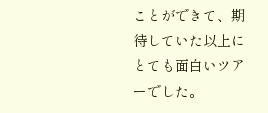ことができて、期待していた以上にとても面白いツアーでした。